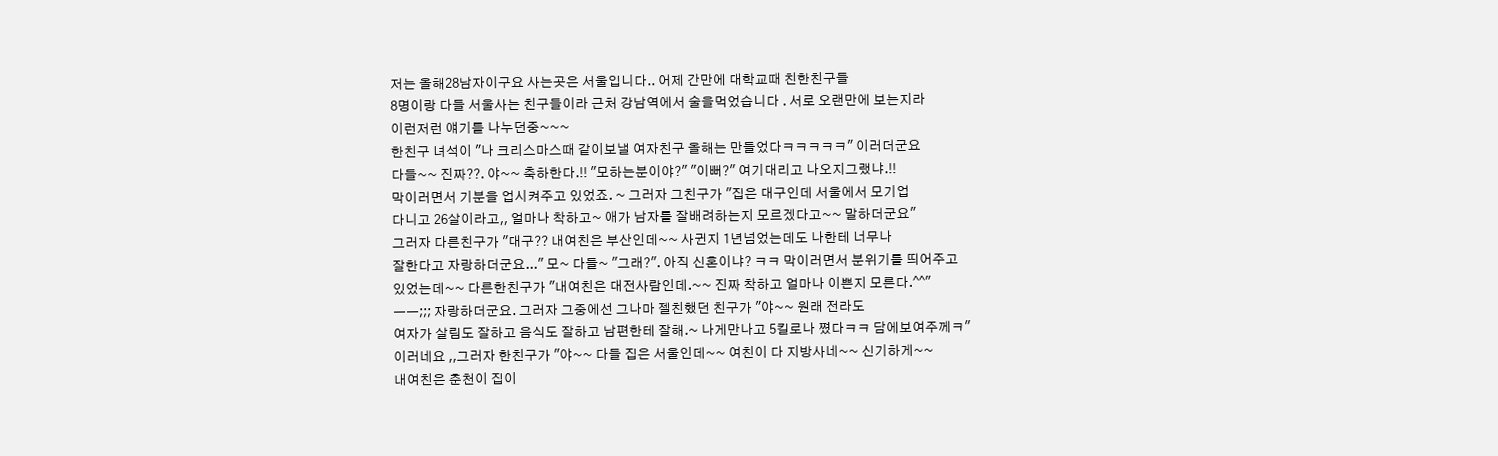저는 올해28남자이구요 사는곳은 서울입니다.. 어제 간만에 대학교때 친한친구들
8명이랑 다들 서울사는 친구들이라 근처 강남역에서 술을먹었습니다 . 서로 오랜만에 보는지라
이런저런 얘기를 나누던중~~~
한친구 녀석이 "나 크리스마스때 같이보낼 여자친구 올해는 만들었다ㅋㅋㅋㅋㅋ" 이러더군요
다들~~ 진짜??. 야~~ 축하한다.!! "모하는분이야?" "이뻐?" 여기대리고 나오지그랬냐.!!
막이러면서 기분을 업시켜주고 있었죠. ~ 그러자 그친구가 "집은 대구인데 서울에서 모기업
다니고 26살이라고,, 얼마나 착하고~ 애가 남자를 잘배려하는지 모르겠다고~~ 말하더군요"
그러자 다른친구가 "대구?? 내여친은 부산인데~~ 사귄지 1년넘었는데도 나한테 너무나
잘한다고 자랑하더군요..." 모~ 다들~ "그래?". 아직 신혼이냐? ㅋㅋ 막이러면서 분위기를 띄어주고
있었는데~~ 다른한친구가 "내여친은 대전사람인데.~~ 진짜 착하고 얼마나 이쁜지 모른다.^^"
ㅡㅡ;;; 자랑하더군요. 그러자 그중에선 그나마 젤친했던 친구가 "야~~ 원래 전라도
여자가 살림도 잘하고 음식도 잘하고 남편한테 잘해.~ 나게만나고 5킬로나 쪘다ㅋㅋ 담에보여주께ㅋ"
이러네요 ,,그러자 한친구가 "야~~ 다들 집은 서울인데~~ 여친이 다 지방사네~~ 신기하게~~
내여친은 춘천이 집이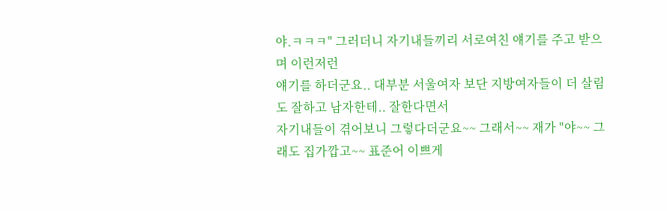야.ㅋㅋㅋ" 그러더니 자기내들끼리 서로여친 얘기를 주고 받으며 이런저런
얘기를 하더군요.. 대부분 서울여자 보단 지방여자들이 더 살림도 잘하고 남자한테.. 잘한다면서
자기내들이 겪어보니 그렇다더군요~~ 그래서~~ 재가 "야~~ 그래도 집가깝고~~ 표준어 이쁘게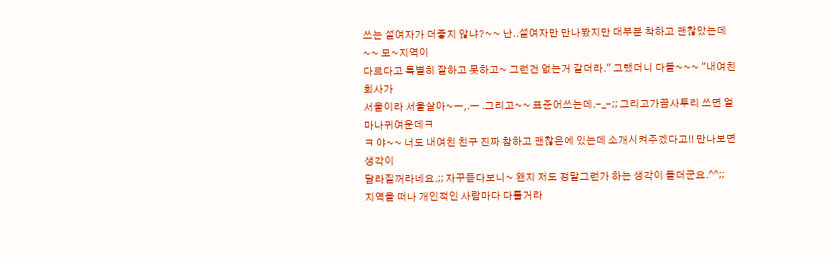쓰는 설여자가 더좋지 않냐?~~ 난..설여자만 만나봤지만 대부분 착하고 괜찮았는데~~ 모~지역이
다르다고 특별히 잘하고 못하고~ 그런건 없는거 같더라." 그랬더니 다들~~~ "내여친 회사가
서울이라 서울살아~ㅡ,.ㅡ .그리고~~ 표준어쓰는데.-_-;; 그리고가끔사투리 쓰면 얼마나귀여운데ㅋ
ㅋ 야~~ 너도 내여친 친구 진짜 참하고 괜찮은에 있는데 소개시켜주겠다고!! 만나보면 생각이
달라질꺼라네요.;; 자꾸듣다보니~ 왠지 저도 정말그런가 하는 생각이 들더군요.^^;;
지역을 떠나 개인적인 사람마다 다를거라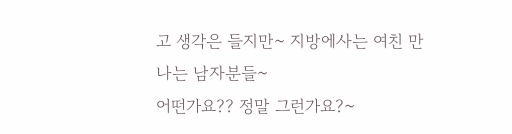고 생각은 들지만~ 지방에사는 여친 만나는 남자분들~
어떤가요?? 정말 그런가요?~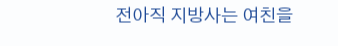전아직 지방사는 여친을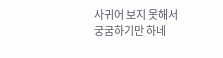사귀어 보지 못해서 궁굼하기만 하네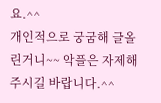요.^^
개인적으로 궁굼해 글올린거니~~ 악플은 자제해 주시길 바랍니다.^^